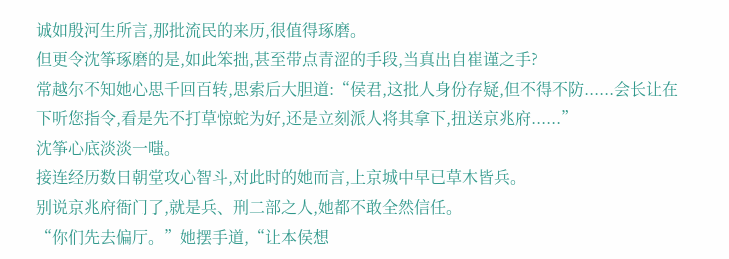诚如殷河生所言,那批流民的来历,很值得琢磨。
但更令沈筝琢磨的是,如此笨拙,甚至带点青涩的手段,当真出自崔谨之手?
常越尔不知她心思千回百转,思索后大胆道:“侯君,这批人身份存疑,但不得不防......会长让在下听您指令,看是先不打草惊蛇为好,还是立刻派人将其拿下,扭送京兆府......”
沈筝心底淡淡一嗤。
接连经历数日朝堂攻心智斗,对此时的她而言,上京城中早已草木皆兵。
别说京兆府衙门了,就是兵、刑二部之人,她都不敢全然信任。
“你们先去偏厅。”她摆手道,“让本侯想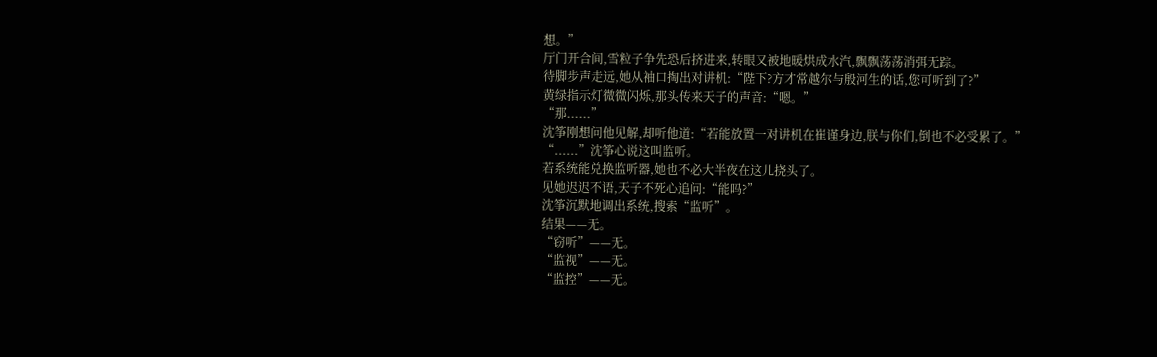想。”
厅门开合间,雪粒子争先恐后挤进来,转眼又被地暖烘成水汽,飘飘荡荡消弭无踪。
待脚步声走远,她从袖口掏出对讲机:“陛下?方才常越尔与殷河生的话,您可听到了?”
黄绿指示灯微微闪烁,那头传来天子的声音:“嗯。”
“那......”
沈筝刚想问他见解,却听他道:“若能放置一对讲机在崔谨身边,朕与你们,倒也不必受累了。”
“......”沈筝心说这叫监听。
若系统能兑换监听器,她也不必大半夜在这儿挠头了。
见她迟迟不语,天子不死心追问:“能吗?”
沈筝沉默地调出系统,搜索“监听”。
结果——无。
“窃听”——无。
“监视”——无。
“监控”——无。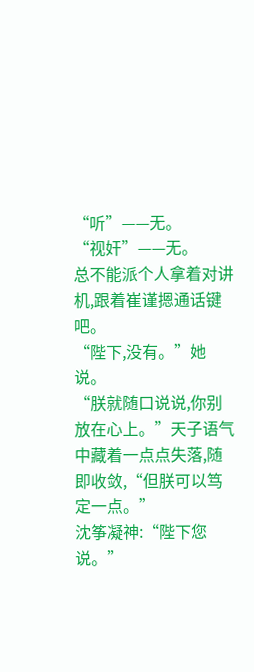“听”——无。
“视奸”——无。
总不能派个人拿着对讲机,跟着崔谨摁通话键吧。
“陛下,没有。”她说。
“朕就随口说说,你别放在心上。”天子语气中藏着一点点失落,随即收敛,“但朕可以笃定一点。”
沈筝凝神:“陛下您说。”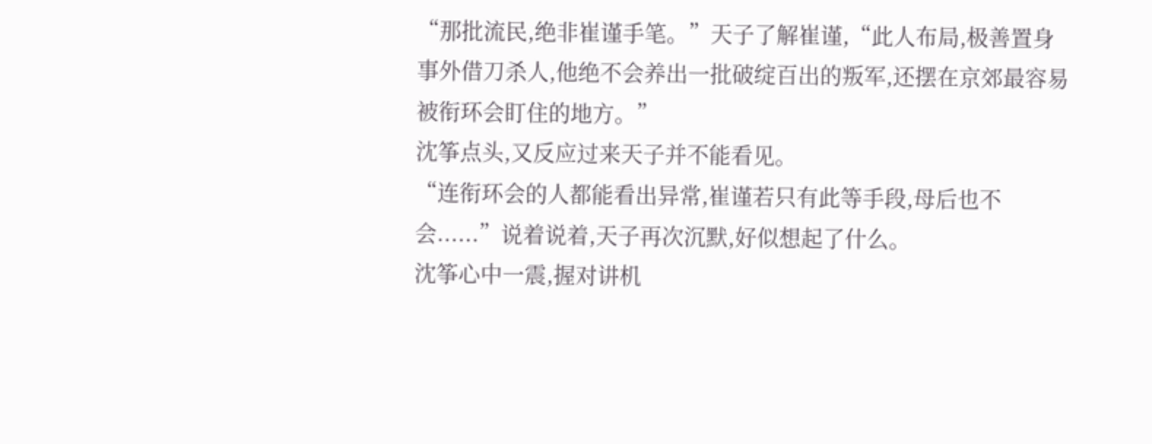“那批流民,绝非崔谨手笔。”天子了解崔谨,“此人布局,极善置身事外借刀杀人,他绝不会养出一批破绽百出的叛军,还摆在京郊最容易被衔环会盯住的地方。”
沈筝点头,又反应过来天子并不能看见。
“连衔环会的人都能看出异常,崔谨若只有此等手段,母后也不会......”说着说着,天子再次沉默,好似想起了什么。
沈筝心中一震,握对讲机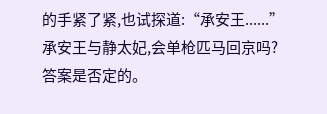的手紧了紧,也试探道:“承安王......”
承安王与静太妃,会单枪匹马回京吗?
答案是否定的。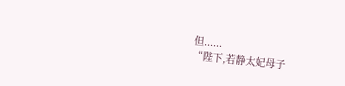但......
“陛下,若静太妃母子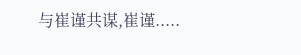与崔谨共谋,崔谨.....